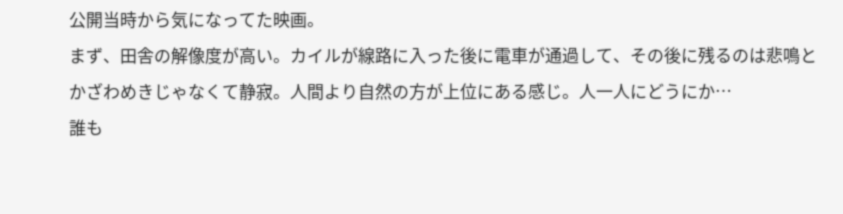公開当時から気になってた映画。
まず、田舎の解像度が高い。カイルが線路に入った後に電車が通過して、その後に残るのは悲鳴とかざわめきじゃなくて静寂。人間より自然の方が上位にある感じ。人一人にどうにか…
誰も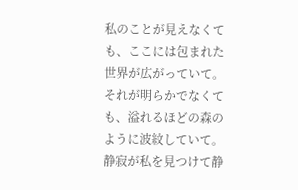私のことが見えなくても、ここには包まれた世界が広がっていて。それが明らかでなくても、溢れるほどの森のように波紋していて。
静寂が私を見つけて静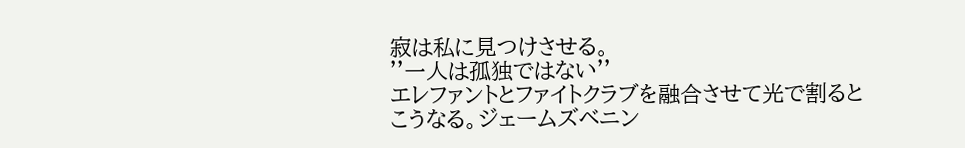寂は私に見つけさせる。
''一人は孤独ではない''
エレファントとファイトクラブを融合させて光で割るとこうなる。ジェームズベニン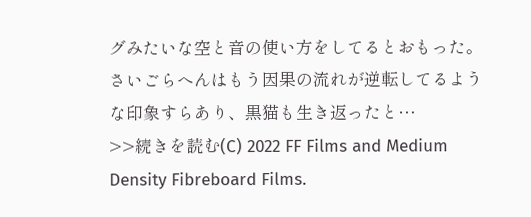グみたいな空と音の使い方をしてるとおもった。さいごらへんはもう因果の流れが逆転してるような印象すらあり、黒猫も生き返ったと…
>>続きを読む(C) 2022 FF Films and Medium Density Fibreboard Films.